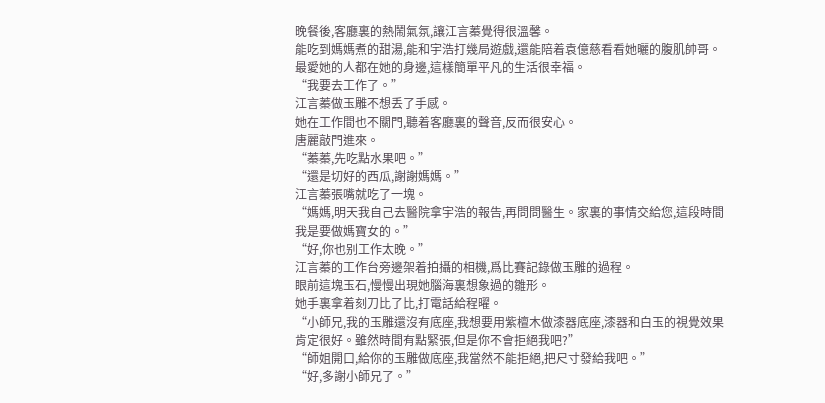晚餐後,客廳裏的熱鬧氣氛,讓江言蓁覺得很溫馨。
能吃到媽媽煮的甜湯,能和宇浩打幾局遊戲,還能陪着袁億慈看看她曬的腹肌帥哥。
最愛她的人都在她的身邊,這樣簡單平凡的生活很幸福。
“我要去工作了。”
江言蓁做玉雕不想丢了手感。
她在工作間也不關門,聽着客廳裏的聲音,反而很安心。
唐麗敲門進來。
“蓁蓁,先吃點水果吧。”
“還是切好的西瓜,謝謝媽媽。”
江言蓁張嘴就吃了一塊。
“媽媽,明天我自己去醫院拿宇浩的報告,再問問醫生。家裏的事情交給您,這段時間我是要做媽寶女的。”
“好,你也别工作太晚。”
江言蓁的工作台旁邊架着拍攝的相機,爲比賽記錄做玉雕的過程。
眼前這塊玉石,慢慢出現她腦海裏想象過的雛形。
她手裏拿着刻刀比了比,打電話給程曜。
“小師兄,我的玉雕還沒有底座,我想要用紫檀木做漆器底座,漆器和白玉的視覺效果肯定很好。雖然時間有點緊張,但是你不會拒絕我吧?”
“師姐開口,給你的玉雕做底座,我當然不能拒絕,把尺寸發給我吧。”
“好,多謝小師兄了。”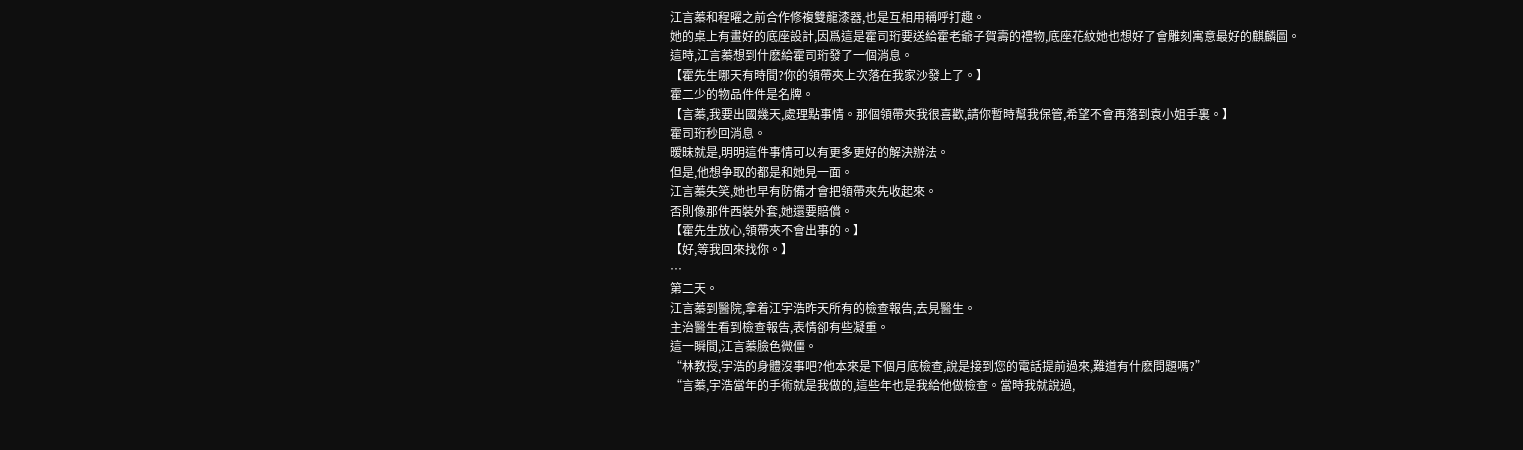江言蓁和程曜之前合作修複雙龍漆器,也是互相用稱呼打趣。
她的桌上有畫好的底座設計,因爲這是霍司珩要送給霍老爺子賀壽的禮物,底座花紋她也想好了會雕刻寓意最好的麒麟圖。
這時,江言蓁想到什麽給霍司珩發了一個消息。
【霍先生哪天有時間?你的領帶夾上次落在我家沙發上了。】
霍二少的物品件件是名牌。
【言蓁,我要出國幾天,處理點事情。那個領帶夾我很喜歡,請你暫時幫我保管,希望不會再落到袁小姐手裏。】
霍司珩秒回消息。
暧昧就是,明明這件事情可以有更多更好的解決辦法。
但是,他想争取的都是和她見一面。
江言蓁失笑,她也早有防備才會把領帶夾先收起來。
否則像那件西裝外套,她還要賠償。
【霍先生放心,領帶夾不會出事的。】
【好,等我回來找你。】
…
第二天。
江言蓁到醫院,拿着江宇浩昨天所有的檢查報告,去見醫生。
主治醫生看到檢查報告,表情卻有些凝重。
這一瞬間,江言蓁臉色微僵。
“林教授,宇浩的身體沒事吧?他本來是下個月底檢查,說是接到您的電話提前過來,難道有什麽問題嗎?”
“言蓁,宇浩當年的手術就是我做的,這些年也是我給他做檢查。當時我就說過,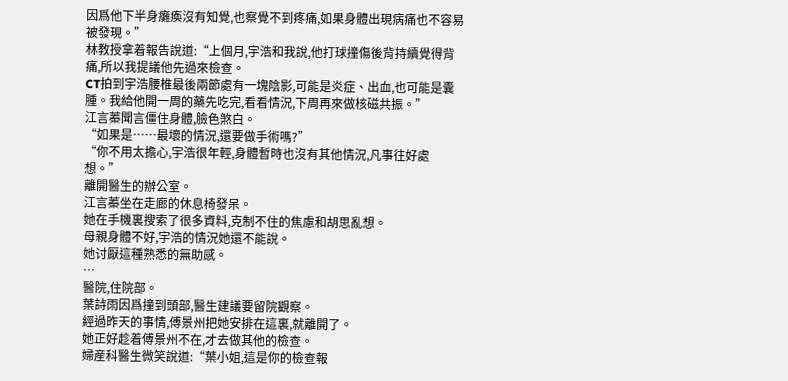因爲他下半身癱瘓沒有知覺,也察覺不到疼痛,如果身體出現病痛也不容易被發現。”
林教授拿着報告說道:“上個月,宇浩和我說,他打球撞傷後背持續覺得背痛,所以我提議他先過來檢查。
CT拍到宇浩腰椎最後兩節處有一塊陰影,可能是炎症、出血,也可能是囊腫。我給他開一周的藥先吃完,看看情況,下周再來做核磁共振。”
江言蓁聞言僵住身體,臉色煞白。
“如果是……最壞的情況,還要做手術嗎?”
“你不用太擔心,宇浩很年輕,身體暫時也沒有其他情況,凡事往好處想。”
離開醫生的辦公室。
江言蓁坐在走廊的休息椅發呆。
她在手機裏搜索了很多資料,克制不住的焦慮和胡思亂想。
母親身體不好,宇浩的情況她還不能說。
她讨厭這種熟悉的無助感。
…
醫院,住院部。
葉詩雨因爲撞到頭部,醫生建議要留院觀察。
經過昨天的事情,傅景州把她安排在這裏,就離開了。
她正好趁着傅景州不在,才去做其他的檢查。
婦産科醫生微笑說道:“葉小姐,這是你的檢查報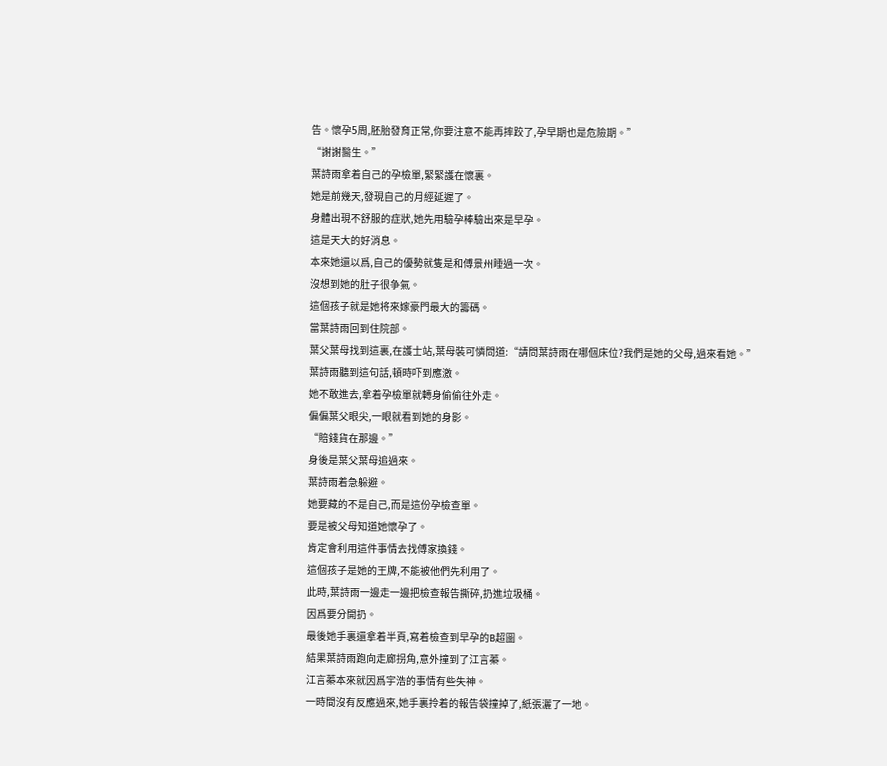告。懷孕5周,胚胎發育正常,你要注意不能再摔跤了,孕早期也是危險期。”
“謝謝醫生。”
葉詩雨拿着自己的孕檢單,緊緊護在懷裏。
她是前幾天,發現自己的月經延遲了。
身體出現不舒服的症狀,她先用驗孕棒驗出來是早孕。
這是天大的好消息。
本來她還以爲,自己的優勢就隻是和傅景州睡過一次。
沒想到她的肚子很争氣。
這個孩子就是她将來嫁豪門最大的籌碼。
當葉詩雨回到住院部。
葉父葉母找到這裏,在護士站,葉母裝可憐問道:“請問葉詩雨在哪個床位?我們是她的父母,過來看她。”
葉詩雨聽到這句話,頓時吓到應激。
她不敢進去,拿着孕檢單就轉身偷偷往外走。
偏偏葉父眼尖,一眼就看到她的身影。
“賠錢貨在那邊。”
身後是葉父葉母追過來。
葉詩雨着急躲避。
她要藏的不是自己,而是這份孕檢查單。
要是被父母知道她懷孕了。
肯定會利用這件事情去找傅家換錢。
這個孩子是她的王牌,不能被他們先利用了。
此時,葉詩雨一邊走一邊把檢查報告撕碎,扔進垃圾桶。
因爲要分開扔。
最後她手裏還拿着半頁,寫着檢查到早孕的B超圖。
結果葉詩雨跑向走廊拐角,意外撞到了江言蓁。
江言蓁本來就因爲宇浩的事情有些失神。
一時間沒有反應過來,她手裏拎着的報告袋撞掉了,紙張灑了一地。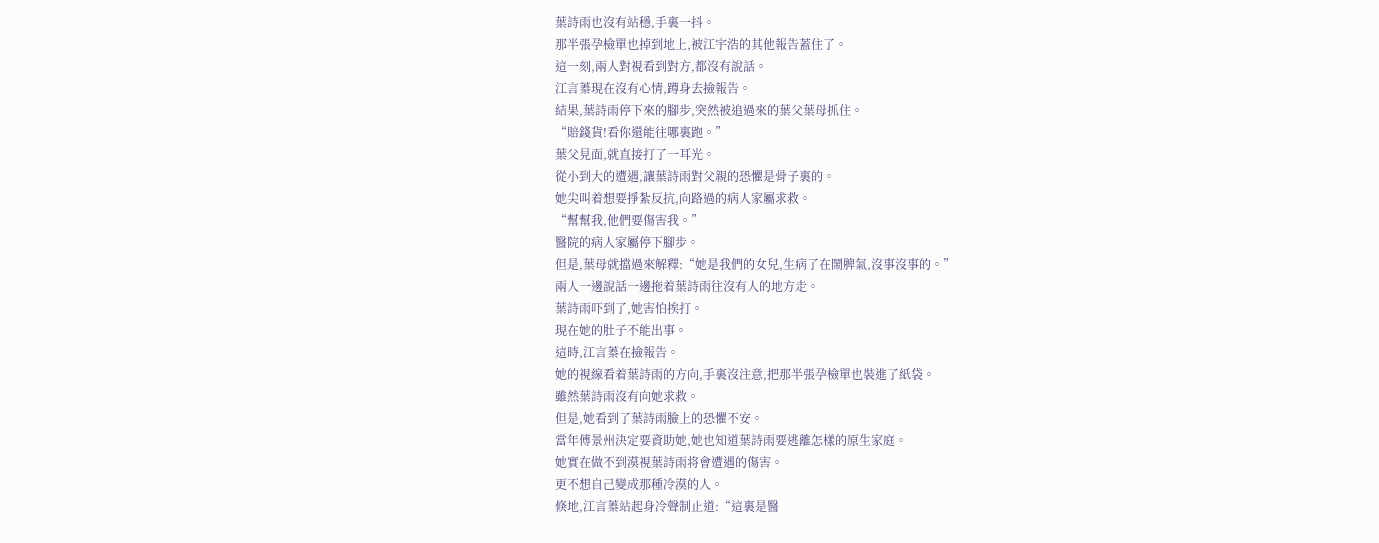葉詩雨也沒有站穩,手裏一抖。
那半張孕檢單也掉到地上,被江宇浩的其他報告蓋住了。
這一刻,兩人對視看到對方,都沒有說話。
江言蓁現在沒有心情,蹲身去撿報告。
結果,葉詩雨停下來的腳步,突然被追過來的葉父葉母抓住。
“賠錢貨!看你還能往哪裏跑。”
葉父見面,就直接打了一耳光。
從小到大的遭遇,讓葉詩雨對父親的恐懼是骨子裏的。
她尖叫着想要掙紮反抗,向路過的病人家屬求救。
“幫幫我,他們要傷害我。”
醫院的病人家屬停下腳步。
但是,葉母就擋過來解釋:“她是我們的女兒,生病了在鬧脾氣,沒事沒事的。”
兩人一邊說話一邊拖着葉詩雨往沒有人的地方走。
葉詩雨吓到了,她害怕挨打。
現在她的肚子不能出事。
這時,江言蓁在撿報告。
她的視線看着葉詩雨的方向,手裏沒注意,把那半張孕檢單也裝進了紙袋。
雖然葉詩雨沒有向她求救。
但是,她看到了葉詩雨臉上的恐懼不安。
當年傅景州決定要資助她,她也知道葉詩雨要逃離怎樣的原生家庭。
她實在做不到漠視葉詩雨将會遭遇的傷害。
更不想自己變成那種冷漠的人。
倏地,江言蓁站起身冷聲制止道:“這裏是醫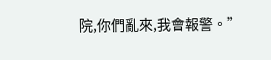院,你們亂來,我會報警。”